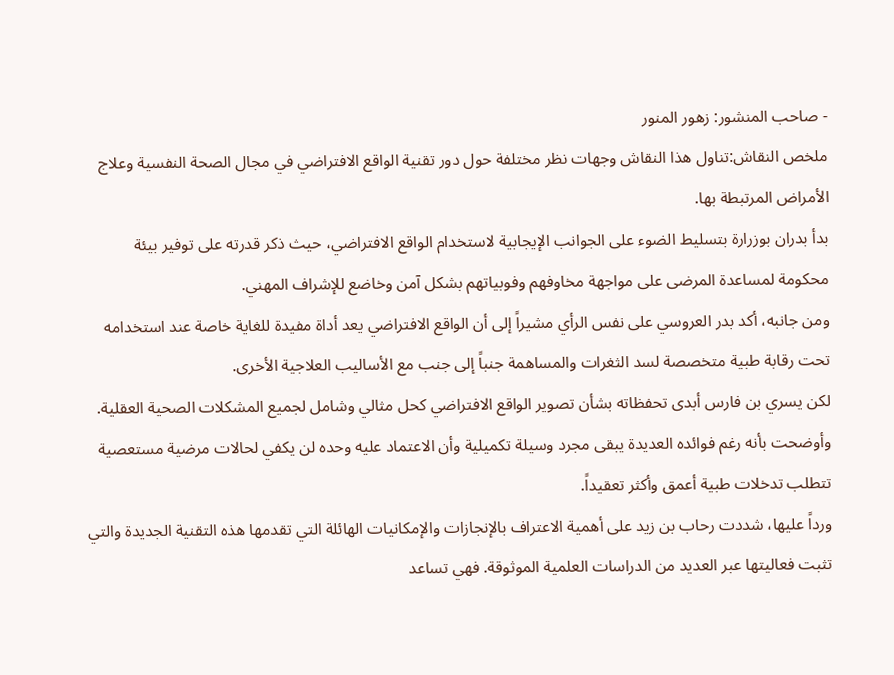- صاحب المنشور: زهور المنور
ملخص النقاش:تناول هذا النقاش وجهات نظر مختلفة حول دور تقنية الواقع الافتراضي في مجال الصحة النفسية وعلاج الأمراض المرتبطة بها.
بدأ بدران بوزرارة بتسليط الضوء على الجوانب الإيجابية لاستخدام الواقع الافتراضي، حيث ذكر قدرته على توفير بيئة محكومة لمساعدة المرضى على مواجهة مخاوفهم وفوبياتهم بشكل آمن وخاضع للإشراف المهني.
ومن جانبه، أكد بدر العروسي على نفس الرأي مشيراً إلى أن الواقع الافتراضي يعد أداة مفيدة للغاية خاصة عند استخدامه تحت رقابة طبية متخصصة لسد الثغرات والمساهمة جنباً إلى جنب مع الأساليب العلاجية الأخرى.
لكن يسري بن فارس أبدى تحفظاته بشأن تصوير الواقع الافتراضي كحل مثالي وشامل لجميع المشكلات الصحية العقلية. وأوضحت بأنه رغم فوائده العديدة يبقى مجرد وسيلة تكميلية وأن الاعتماد عليه وحده لن يكفي لحالات مرضية مستعصية تتطلب تدخلات طبية أعمق وأكثر تعقيداً.
ورداً عليها، شددت رحاب بن زيد على أهمية الاعتراف بالإنجازات والإمكانيات الهائلة التي تقدمها هذه التقنية الجديدة والتي تثبت فعاليتها عبر العديد من الدراسات العلمية الموثوقة. فهي تساعد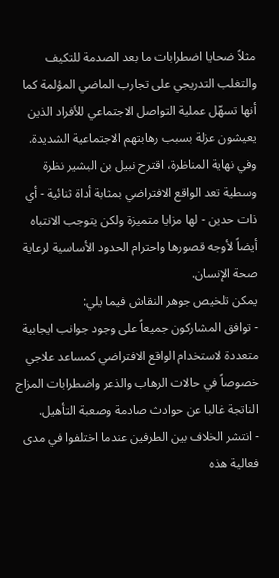مثلاً ضحايا اضطرابات ما بعد الصدمة للتكيف والتغلب التدريجي على تجارب الماضي المؤلمة كما أنها تسهّل عملية التواصل الاجتماعي للأفراد الذين يعيشون عزلة بسبب رهابتهم الاجتماعية الشديدة.
وفي نهاية المناظرة، اقترح نبيل بن البشير نظرة وسطية تعد الواقع الافتراضي بمثابة أداة ثنائية - أي ذات حدين - لها مزايا متميزة ولكن يتوجب الانتباه أيضاً لأوجه قصورها واحترام الحدود الأساسية لرعاية صحة الإنسان.
يمكن تلخيص جوهر النقاش فيما يلي:
- توافق المشاركون جميعاً على وجود جوانب ايجابية متعددة لاستخدام الواقع الافتراضي كمساعد علاجي خصوصاً في حالات الرهاب والذعر واضطرابات المزاج الناتجة غالبا عن حوادث صادمة وصعبة التأهيل.
- انتشر الخلاف بين الطرفين عندما اختلفوا في مدى فعالية هذه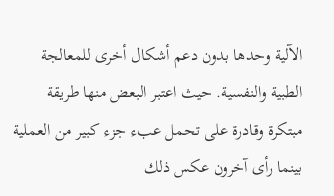الآلية وحدها بدون دعم أشكال أخرى للمعالجة الطبية والنفسية. حيث اعتبر البعض منها طريقة مبتكرة وقادرة على تحمل عبء جزء كبير من العملية بينما رأى آخرون عكس ذلك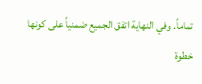تماماً. وفي النهاية اتفق الجميع ضمنياً على كونها خطوة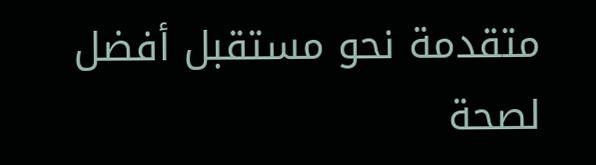متقدمة نحو مستقبل أفضل لصحة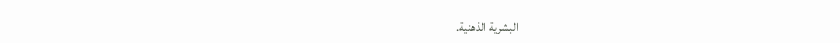البشرية الذهنية.